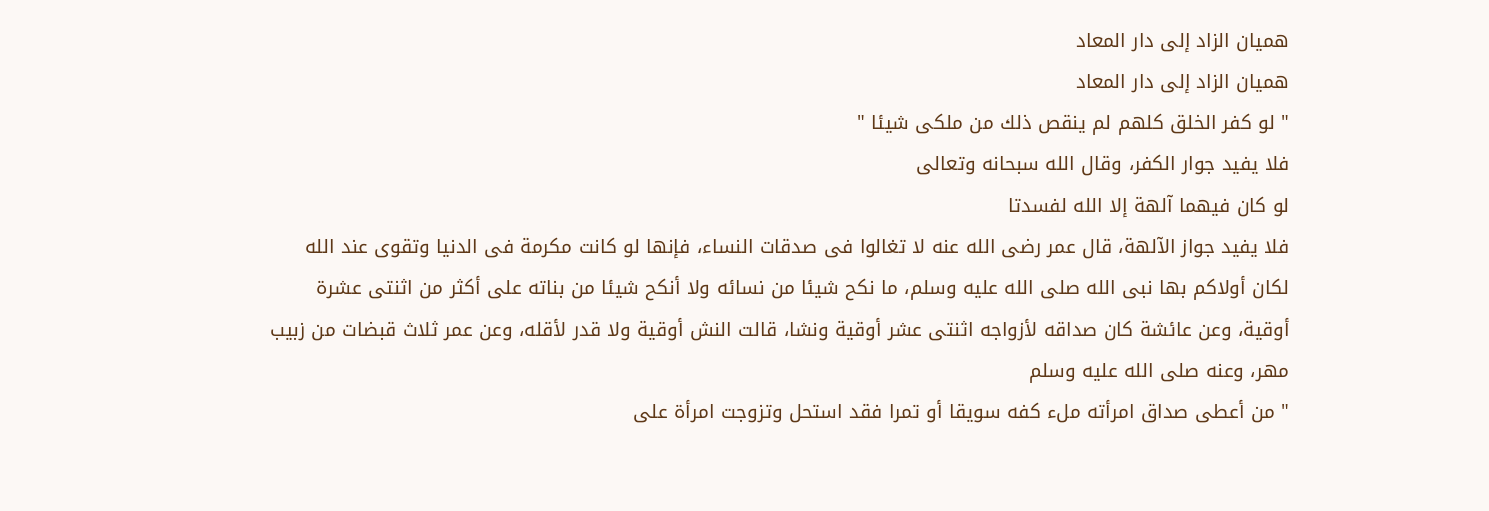هميان الزاد إلى دار المعاد
هميان الزاد إلى دار المعاد
" لو كفر الخلق كلهم لم ينقص ذلك من ملكى شيئا "
فلا يفيد جوار الكفر، وقال الله سبحانه وتعالى
لو كان فيهما آلهة إلا الله لفسدتا
فلا يفيد جواز الآلهة، قال عمر رضى الله عنه لا تغالوا فى صدقات النساء، فإنها لو كانت مكرمة فى الدنيا وتقوى عند الله لكان أولاكم بها نبى الله صلى الله عليه وسلم، ما نكح شيئا من نسائه ولا أنكح شيئا من بناته على أكثر من اثنتى عشرة أوقية، وعن عائشة كان صداقه لأزواجه اثنتى عشر أوقية ونشا، قالت النش أوقية ولا قدر لأقله، وعن عمر ثلاث قبضات من زبيب مهر، وعنه صلى الله عليه وسلم
" من أعطى صداق امرأته ملء كفه سويقا أو تمرا فقد استحل وتزوجت امرأة على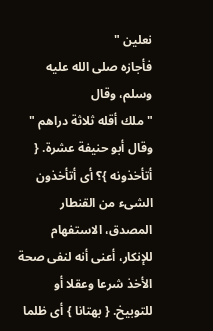نعلين "
فأجازه صلى الله عليه وسلم، وقال
" ملك أقله ثلاثة دراهم "
وقال أبو حنيفة عشرة. { أتأخذونه }؟ أى أتأخذون الشىء من القنطار المصدق، الاستفهام للإنكار، أعنى أنه لنفى صحة الأخذ شرعا وعقلا أو للتوبيخ. { بهتانا } أى ظلما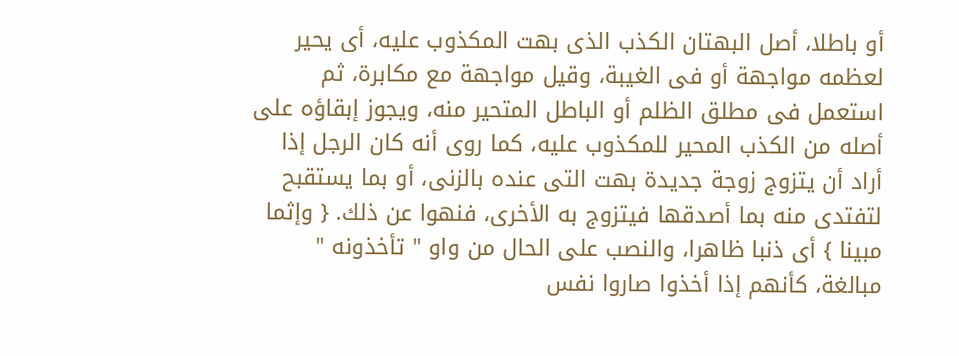أو باطلا، أصل البهتان الكذب الذى بهت المكذوب عليه، أى يحير لعظمه مواجهة أو فى الغيبة، وقيل مواجهة مع مكابرة، ثم استعمل فى مطلق الظلم أو الباطل المتحير منه، ويجوز إبقاؤه على أصله من الكذب المحير للمكذوب عليه، كما روى أنه كان الرجل إذا أراد أن يتزوج زوجة جديدة بهت التى عنده بالزنى، أو بما يستقبح لتفتدى منه بما أصدقها فيتزوج به الأخرى، فنهوا عن ذلك. { وإثما مبينا } أى ذنبا ظاهرا، والنصب على الحال من واو " تأخذونه " مبالغة، كأنهم إذا أخذوا صاروا نفس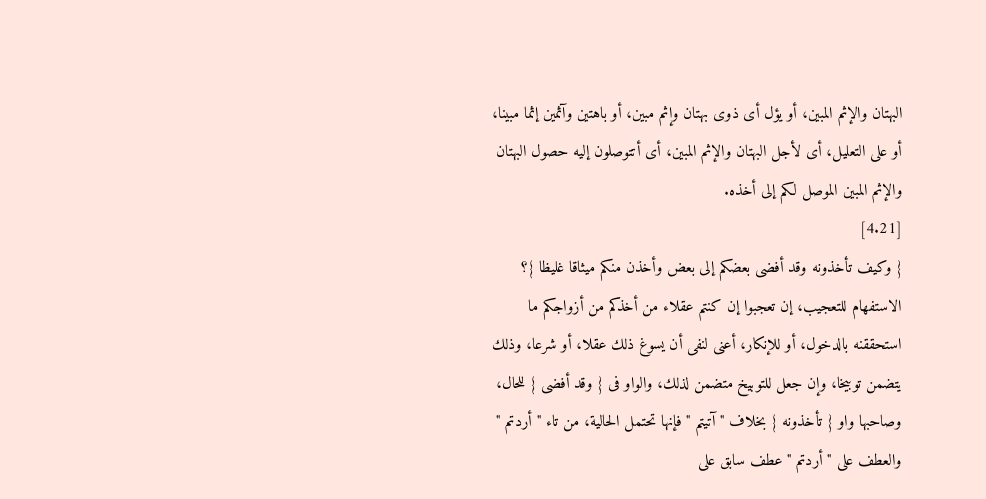البهتان والإثم المبين، أو يؤل أى ذوى بهتان وإثم مبين، أو باهتين وآثمين إثما مبينا، أو على التعليل، أى لأجل البهتان والإثم المبين، أى أتتوصلون إليه حصول البهتان والإثم المبين الموصل لكم إلى أخذه.
[4.21]
{ وكيف تأخذونه وقد أفضى بعضكم إلى بعض وأخذن منكم ميثاقا غليظا }؟ الاستفهام للتعجيب، إن تعجبوا إن كنتم عقلاء من أخذكم من أزواجكم ما استحققنه بالدخول، أو للإنكار، أعنى لنفى أن يسوغ ذلك عقلا، أو شرعا، وذلك يتضمن توبيخا، وإن جعل للتوبيخ متضمن لذلك، والواو فى { وقد أفضى } للحال، وصاحبها واو { تأخذونه } بخلاف " آتيتم " فإنها تحتمل الحالية، من تاء " أردتم " والعطف على " أردتم " عطف سابق على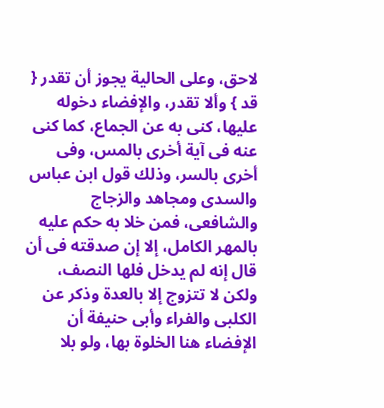لاحق، وعلى الحالية يجوز أن تقدر { قد } وألا تقدر، والإفضاء دخوله عليها، كنى به عن الجماع، كما كنى عنه فى آية أخرى بالمس، وفى أخرى بالسر، وذلك قول ابن عباس والسدى ومجاهد والزجاج والشافعى، فمن خلا به حكم عليه بالمهر الكامل، إلا إن صدقته فى أن قال إنه لم يدخل فلها النصف، ولكن لا تتزوج إلا بالعدة وذكر عن الكلبى والفراء وأبى حنيفة أن الإفضاء هنا الخلوة بها، ولو بلا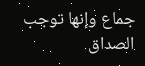جماع وإنها توجب الصداق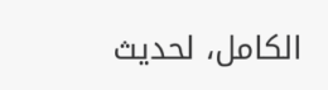الكامل، لحديث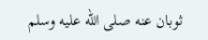ثوبان عنه صلى الله عليه وسلم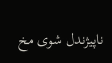ناپیژندل شوی مخ